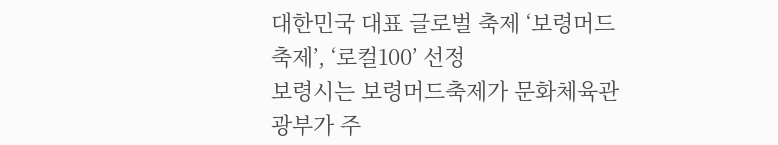대한민국 대표 글로벌 축제 ‘보령머드축제’, ‘로컬100’ 선정
보령시는 보령머드축제가 문화체육관광부가 주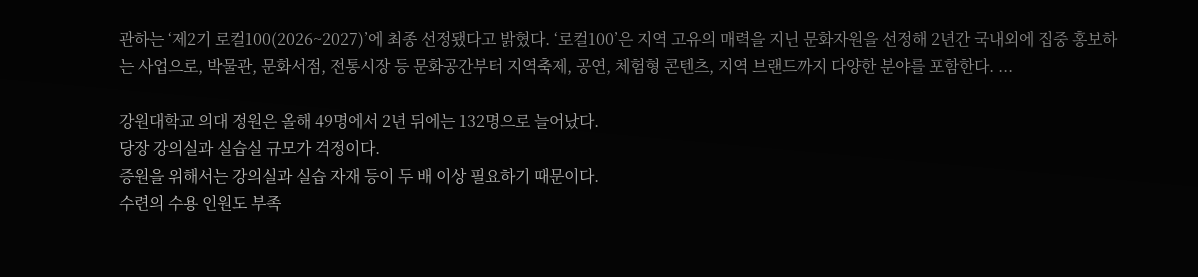관하는 ‘제2기 로컬100(2026~2027)’에 최종 선정됐다고 밝혔다. ‘로컬100’은 지역 고유의 매력을 지닌 문화자원을 선정해 2년간 국내외에 집중 홍보하는 사업으로, 박물관, 문화서점, 전통시장 등 문화공간부터 지역축제, 공연, 체험형 콘텐츠, 지역 브랜드까지 다양한 분야를 포함한다. ...

강원대학교 의대 정원은 올해 49명에서 2년 뒤에는 132명으로 늘어났다.
당장 강의실과 실습실 규모가 걱정이다.
증원을 위해서는 강의실과 실습 자재 등이 두 배 이상 필요하기 때문이다.
수련의 수용 인원도 부족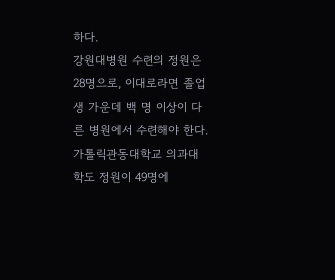하다.
강원대병원 수련의 정원은 28명으로, 이대로라면 졸업생 가운데 백 명 이상이 다른 병원에서 수련해야 한다.
가톨릭관동대학교 의과대학도 정원이 49명에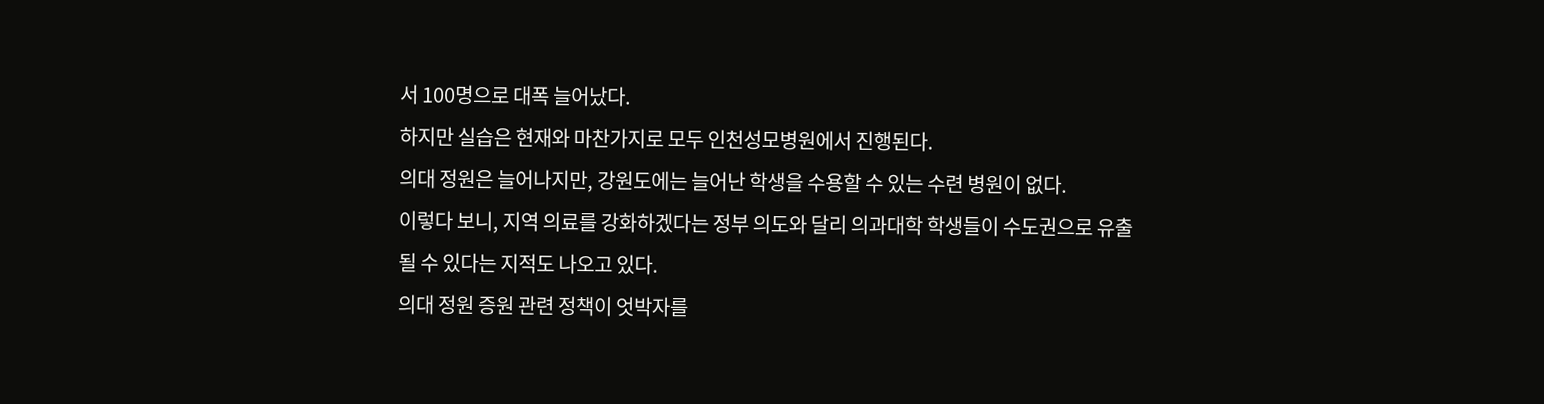서 100명으로 대폭 늘어났다.
하지만 실습은 현재와 마찬가지로 모두 인천성모병원에서 진행된다.
의대 정원은 늘어나지만, 강원도에는 늘어난 학생을 수용할 수 있는 수련 병원이 없다.
이렇다 보니, 지역 의료를 강화하겠다는 정부 의도와 달리 의과대학 학생들이 수도권으로 유출될 수 있다는 지적도 나오고 있다.
의대 정원 증원 관련 정책이 엇박자를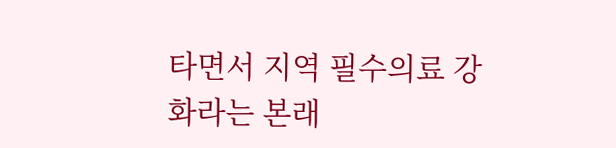타면서 지역 필수의료 강화라는 본래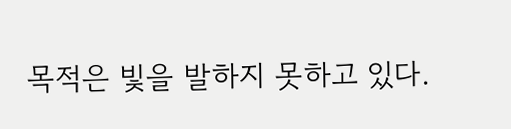목적은 빛을 발하지 못하고 있다.